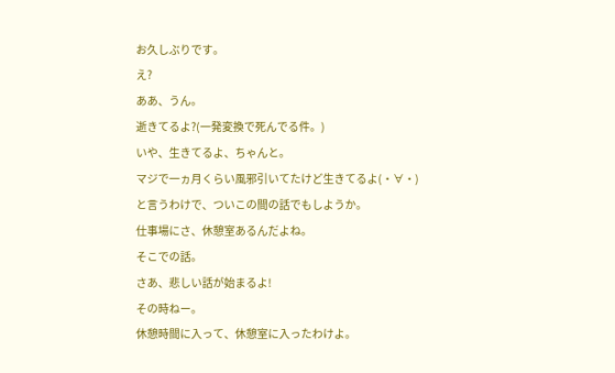お久しぶりです。
え?
ああ、うん。
逝きてるよ?(一発変換で死んでる件。)
いや、生きてるよ、ちゃんと。
マジで一ヵ月くらい風邪引いてたけど生きてるよ(・∀・)
と言うわけで、ついこの間の話でもしようか。
仕事場にさ、休憩室あるんだよね。
そこでの話。
さあ、悲しい話が始まるよ!
その時ねー。
休憩時間に入って、休憩室に入ったわけよ。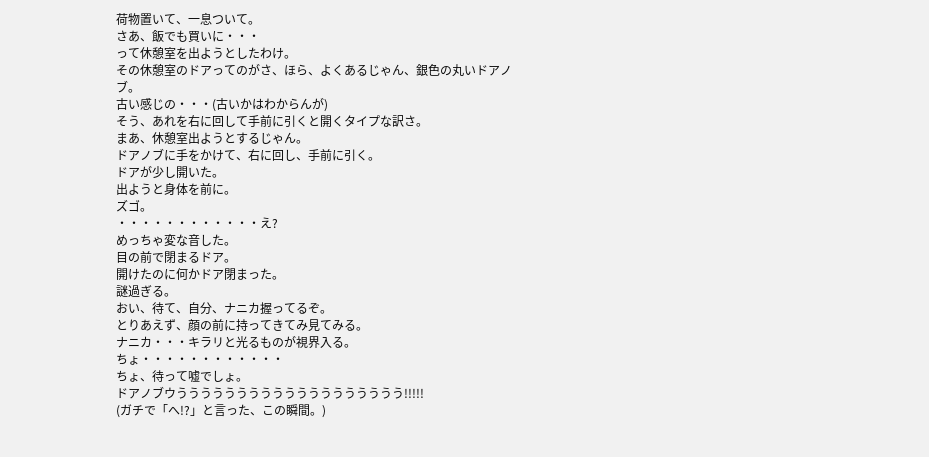荷物置いて、一息ついて。
さあ、飯でも買いに・・・
って休憩室を出ようとしたわけ。
その休憩室のドアってのがさ、ほら、よくあるじゃん、銀色の丸いドアノブ。
古い感じの・・・(古いかはわからんが)
そう、あれを右に回して手前に引くと開くタイプな訳さ。
まあ、休憩室出ようとするじゃん。
ドアノブに手をかけて、右に回し、手前に引く。
ドアが少し開いた。
出ようと身体を前に。
ズゴ。
・・・・・・・・・・・・え?
めっちゃ変な音した。
目の前で閉まるドア。
開けたのに何かドア閉まった。
謎過ぎる。
おい、待て、自分、ナニカ握ってるぞ。
とりあえず、顔の前に持ってきてみ見てみる。
ナニカ・・・キラリと光るものが視界入る。
ちょ・・・・・・・・・・・・
ちょ、待って嘘でしょ。
ドアノブウううううううううううううううううううう!!!!!
(ガチで「へ!?」と言った、この瞬間。)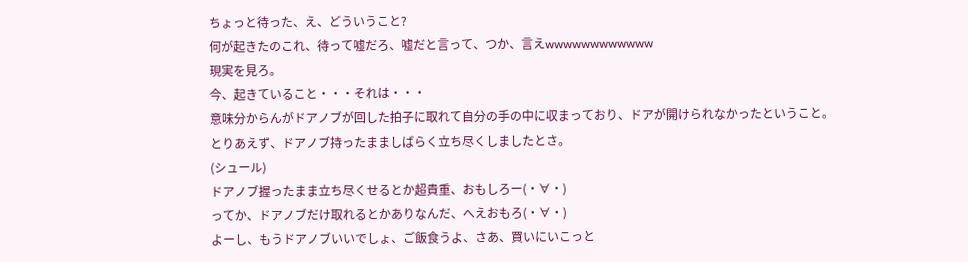ちょっと待った、え、どういうこと?
何が起きたのこれ、待って嘘だろ、嘘だと言って、つか、言えwwwwwwwwwwww
現実を見ろ。
今、起きていること・・・それは・・・
意味分からんがドアノブが回した拍子に取れて自分の手の中に収まっており、ドアが開けられなかったということ。
とりあえず、ドアノブ持ったまましばらく立ち尽くしましたとさ。
(シュール)
ドアノブ握ったまま立ち尽くせるとか超貴重、おもしろー(・∀・)
ってか、ドアノブだけ取れるとかありなんだ、へえおもろ(・∀・)
よーし、もうドアノブいいでしょ、ご飯食うよ、さあ、買いにいこっと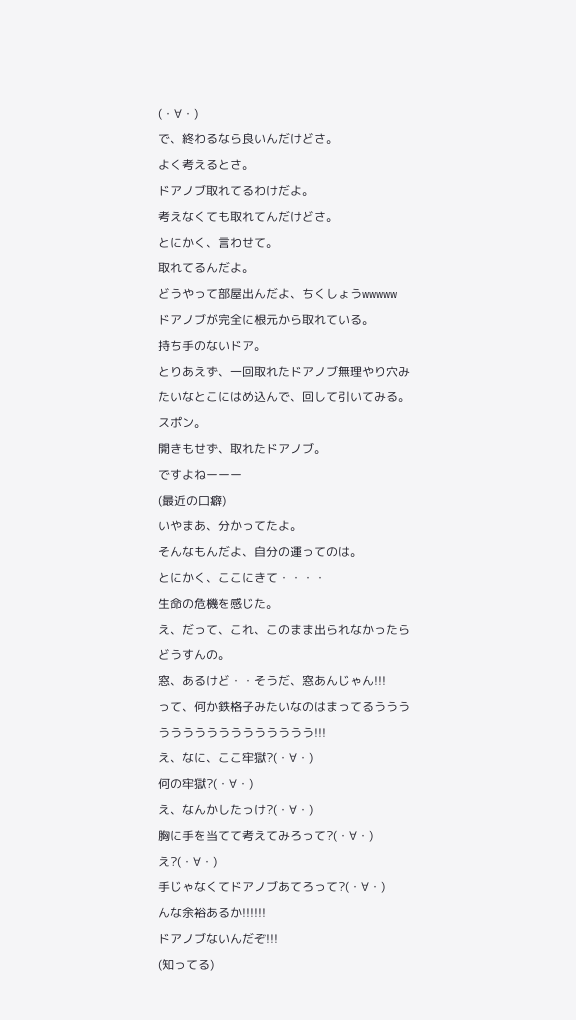(・∀・)
で、終わるなら良いんだけどさ。
よく考えるとさ。
ドアノブ取れてるわけだよ。
考えなくても取れてんだけどさ。
とにかく、言わせて。
取れてるんだよ。
どうやって部屋出んだよ、ちくしょうwwwww
ドアノブが完全に根元から取れている。
持ち手のないドア。
とりあえず、一回取れたドアノブ無理やり穴みたいなとこにはめ込んで、回して引いてみる。
スポン。
開きもせず、取れたドアノブ。
ですよねーーー
(最近の口癖)
いやまあ、分かってたよ。
そんなもんだよ、自分の運ってのは。
とにかく、ここにきて・・・・
生命の危機を感じた。
え、だって、これ、このまま出られなかったらどうすんの。
窓、あるけど・・そうだ、窓あんじゃん!!!
って、何か鉄格子みたいなのはまってるうううううううううううううううう!!!
え、なに、ここ牢獄?(・∀・)
何の牢獄?(・∀・)
え、なんかしたっけ?(・∀・)
胸に手を当てて考えてみろって?(・∀・)
え?(・∀・)
手じゃなくてドアノブあてろって?(・∀・)
んな余裕あるか!!!!!!
ドアノブないんだぞ!!!
(知ってる)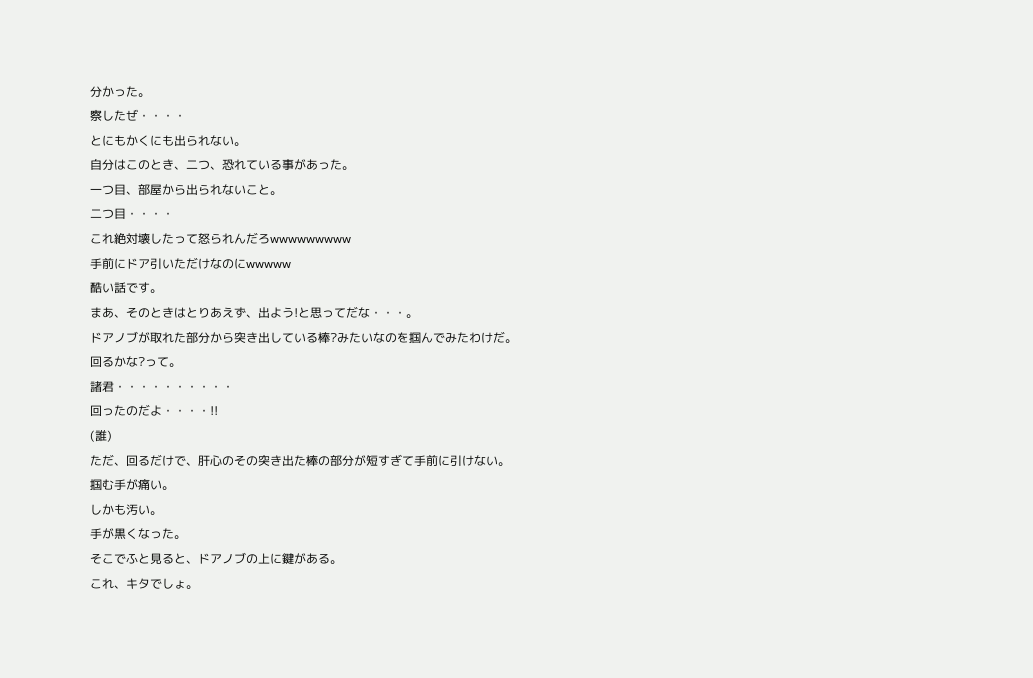分かった。
察したぜ・・・・
とにもかくにも出られない。
自分はこのとき、二つ、恐れている事があった。
一つ目、部屋から出られないこと。
二つ目・・・・
これ絶対壊したって怒られんだろwwwwwwwww
手前にドア引いただけなのにwwwww
酷い話です。
まあ、そのときはとりあえず、出よう!と思ってだな・・・。
ドアノブが取れた部分から突き出している棒?みたいなのを掴んでみたわけだ。
回るかな?って。
諸君・・・・・・・・・・
回ったのだよ・・・・!!
(誰)
ただ、回るだけで、肝心のその突き出た棒の部分が短すぎて手前に引けない。
掴む手が痛い。
しかも汚い。
手が黒くなった。
そこでふと見ると、ドアノブの上に鍵がある。
これ、キタでしょ。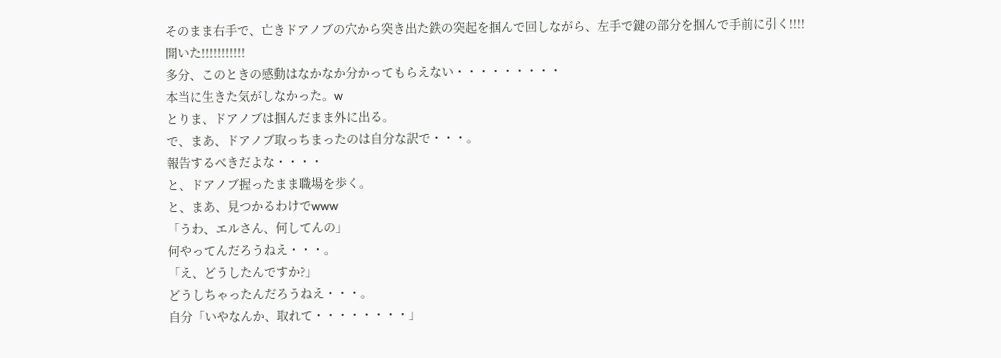そのまま右手で、亡きドアノブの穴から突き出た鉄の突起を掴んで回しながら、左手で鍵の部分を掴んで手前に引く!!!!
開いた!!!!!!!!!!!
多分、このときの感動はなかなか分かってもらえない・・・・・・・・・
本当に生きた気がしなかった。w
とりま、ドアノブは掴んだまま外に出る。
で、まあ、ドアノブ取っちまったのは自分な訳で・・・。
報告するべきだよな・・・・
と、ドアノブ握ったまま職場を歩く。
と、まあ、見つかるわけでwww
「うわ、エルさん、何してんの」
何やってんだろうねえ・・・。
「え、どうしたんですか?」
どうしちゃったんだろうねえ・・・。
自分「いやなんか、取れて・・・・・・・・」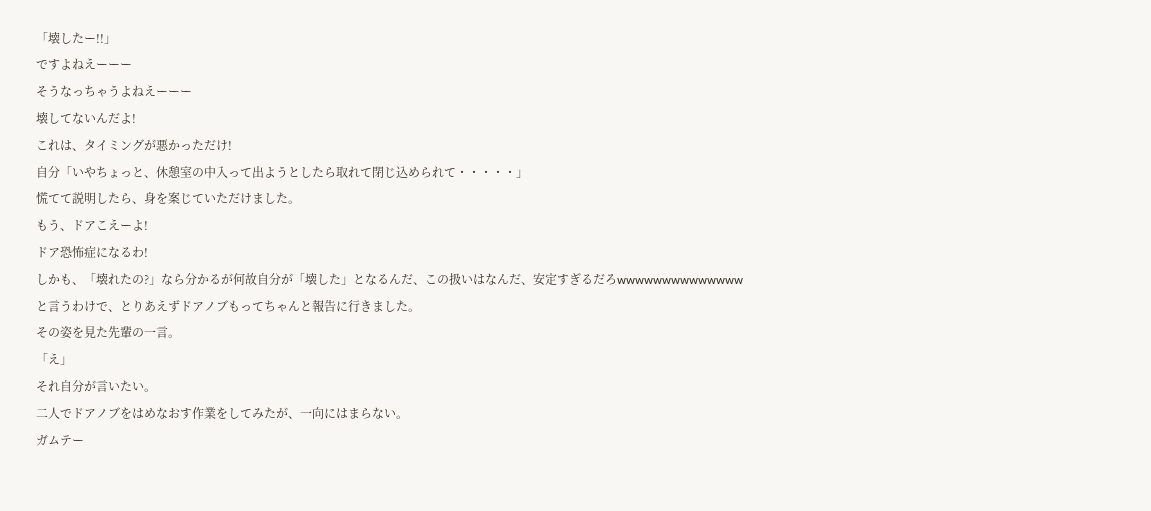「壊したー!!」
ですよねえーーー
そうなっちゃうよねえーーー
壊してないんだよ!
これは、タイミングが悪かっただけ!
自分「いやちょっと、休憩室の中入って出ようとしたら取れて閉じ込められて・・・・・」
慌てて説明したら、身を案じていただけました。
もう、ドアこえーよ!
ドア恐怖症になるわ!
しかも、「壊れたの?」なら分かるが何故自分が「壊した」となるんだ、この扱いはなんだ、安定すぎるだろwwwwwwwwwwwwww
と言うわけで、とりあえずドアノブもってちゃんと報告に行きました。
その姿を見た先輩の一言。
「え」
それ自分が言いたい。
二人でドアノブをはめなおす作業をしてみたが、一向にはまらない。
ガムテー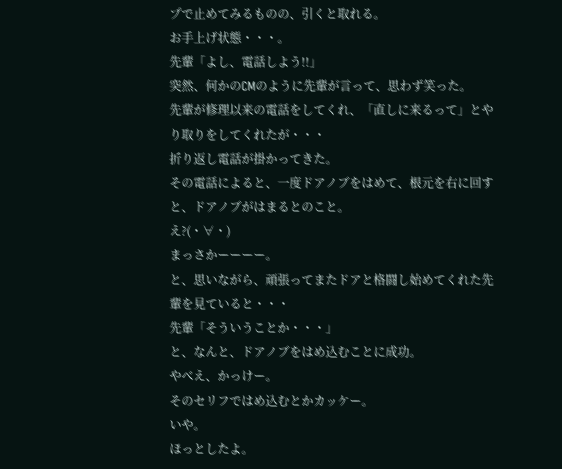プで止めてみるものの、引くと取れる。
お手上げ状態・・・。
先輩「よし、電話しよう!!」
突然、何かのCMのように先輩が言って、思わず笑った。
先輩が修理以来の電話をしてくれ、「直しに来るって」とやり取りをしてくれたが・・・
折り返し電話が掛かってきた。
その電話によると、一度ドアノブをはめて、根元を右に回すと、ドアノブがはまるとのこと。
え?(・∀・)
まっさかーーーー。
と、思いながら、頑張ってまたドアと格闘し始めてくれた先輩を見ていると・・・
先輩「そういうことか・・・」
と、なんと、ドアノブをはめ込むことに成功。
やべえ、かっけー。
そのセリフではめ込むとかカッケー。
いや。
ほっとしたよ。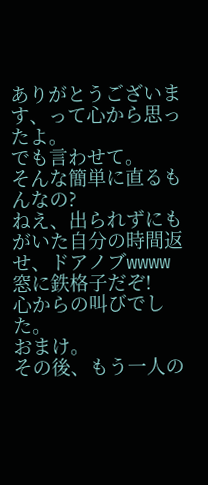ありがとうございます、って心から思ったよ。
でも言わせて。
そんな簡単に直るもんなの?
ねえ、出られずにもがいた自分の時間返せ、ドアノブwwww
窓に鉄格子だぞ!
心からの叫びでした。
おまけ。
その後、もう一人の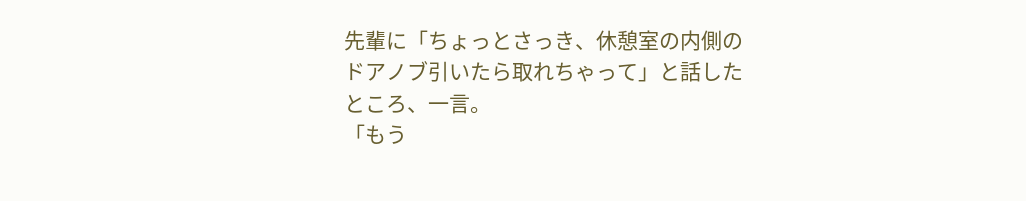先輩に「ちょっとさっき、休憩室の内側のドアノブ引いたら取れちゃって」と話したところ、一言。
「もう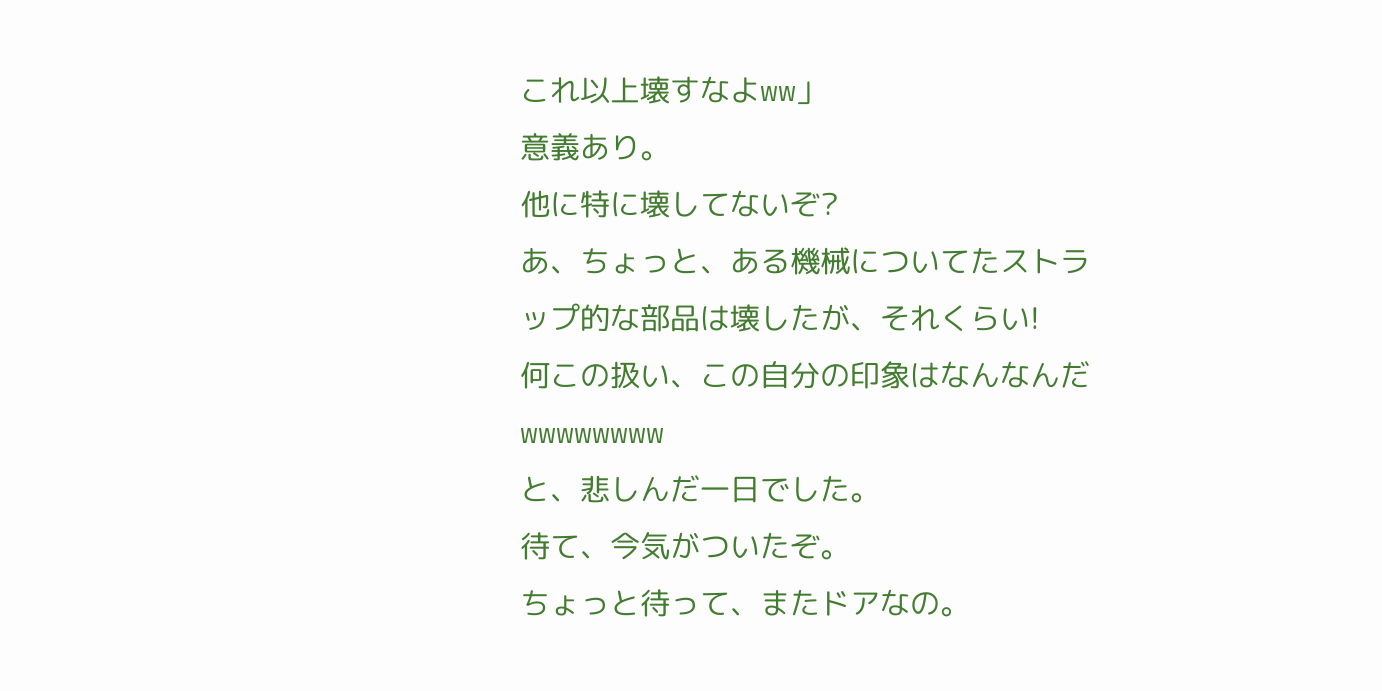これ以上壊すなよww」
意義あり。
他に特に壊してないぞ?
あ、ちょっと、ある機械についてたストラップ的な部品は壊したが、それくらい!
何この扱い、この自分の印象はなんなんだwwwwwwww
と、悲しんだ一日でした。
待て、今気がついたぞ。
ちょっと待って、またドアなの。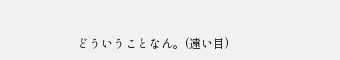どういうことなん。(遠い目)